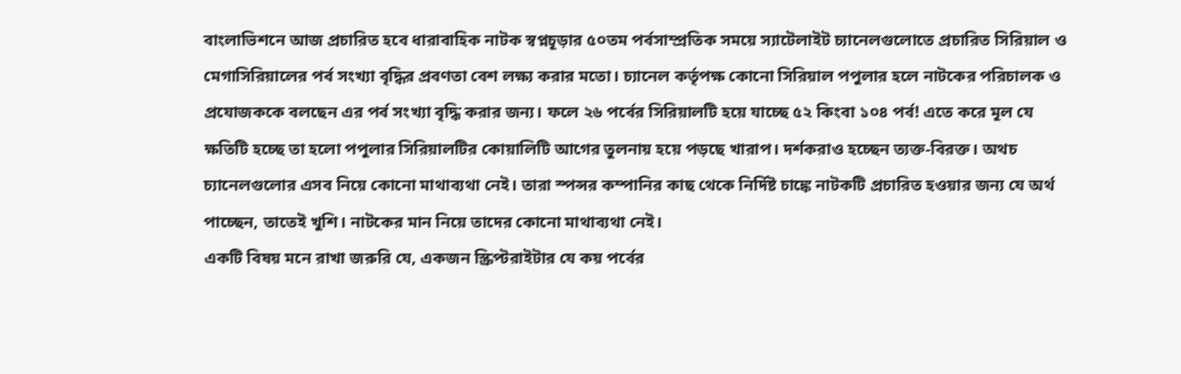বাংলাভিশনে আজ প্রচারিত হবে ধারাবাহিক নাটক স্বপ্নচূড়ার ৫০তম পর্বসাম্প্রতিক সময়ে স্যাটেলাইট চ্যানেলগুলোতে প্রচারিত সিরিয়াল ও মেগাসিরিয়ালের পর্ব সংখ্যা বৃদ্ধির প্রবণতা বেশ লক্ষ্য করার মতো। চ্যানেল কর্তৃপক্ষ কোনো সিরিয়াল পপুলার হলে নাটকের পরিচালক ও প্রযোজককে বলছেন এর পর্ব সংখ্যা বৃদ্ধি করার জন্য। ফলে ২৬ পর্বের সিরিয়ালটি হয়ে যাচ্ছে ৫২ কিংবা ১০৪ পর্ব! এতে করে মূল যে ক্ষতিটি হচ্ছে তা হলো পপুলার সিরিয়ালটির কোয়ালিটি আগের তুলনায় হয়ে পড়ছে খারাপ। দর্শকরাও হচ্ছেন ত্যক্ত-বিরক্ত। অথচ চ্যানেলগুলোর এসব নিয়ে কোনো মাথাব্যথা নেই। তারা স্পন্সর কম্পানির কাছ থেকে নির্দিষ্ট চাঙ্কে নাটকটি প্রচারিত হওয়ার জন্য যে অর্থ পাচ্ছেন, তাতেই খুশি। নাটকের মান নিয়ে তাদের কোনো মাথাব্যথা নেই।
একটি বিষয় মনে রাখা জরুরি যে, একজন স্ক্রিপ্টরাইটার যে কয় পর্বের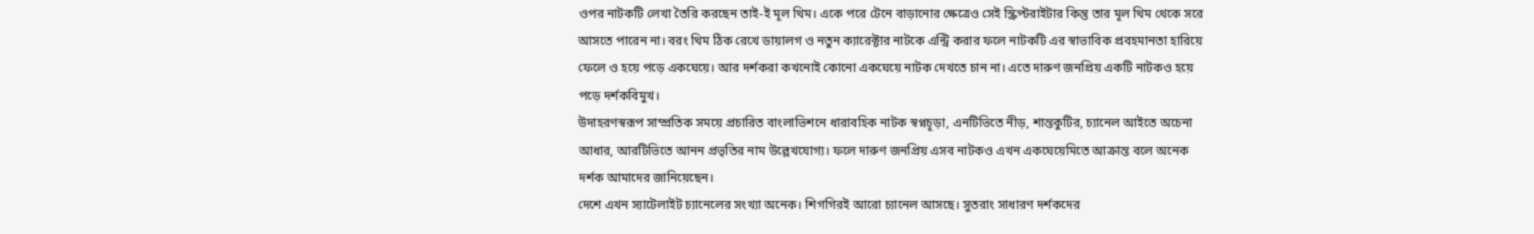ওপর নাটকটি লেখা তৈরি করছেন তাই-ই মূল থিম। একে পরে টেনে বাড়ানোর ক্ষেত্রেও সেই স্ক্রিপ্টরাইটার কিন্তু তার মূল থিম থেকে সরে আসতে পারেন না। বরং থিম ঠিক রেখে ডায়ালগ ও নতুন ক্যারেক্টার নাটকে এন্ট্রি করার ফলে নাটকটি এর স্বাভাবিক প্রবহমানতা হারিয়ে ফেলে ও হয়ে পড়ে একঘেয়ে। আর দর্শকরা কখনোই কোনো একঘেয়ে নাটক দেখতে চান না। এতে দারুণ জনপ্রিয় একটি নাটকও হয়ে পড়ে দর্শকবিমুখ।
উদাহরণস্বরূপ সাম্প্রতিক সময়ে প্রচারিত বাংলাভিশনে ধারাবহিক নাটক স্বপ্নচূড়া, এনটিভিতে নীড়, শান্তকুটির, চ্যানেল আইতে অচেনা আধার, আরটিভিতে আনন প্রভৃতির নাম উল্লেখযোগ্য। ফলে দারুণ জনপ্রিয় এসব নাটকও এখন একঘেয়েমিতে আক্রান্ত বলে অনেক দর্শক আমাদের জানিয়েছেন।
দেশে এখন স্যাটেলাইট চ্যানেলের সংখ্যা অনেক। শিগগিরই আরো চ্যানেল আসছে। সুতরাং সাধারণ দর্শকদের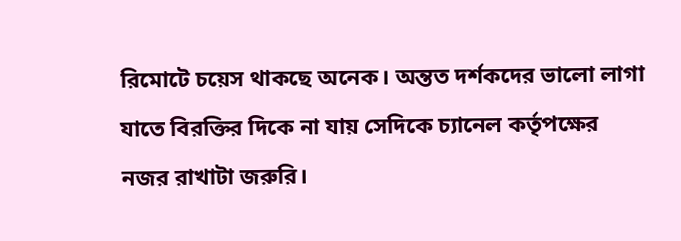রিমোটে চয়েস থাকছে অনেক। অন্তত দর্শকদের ভালো লাগা যাতে বিরক্তির দিকে না যায় সেদিকে চ্যানেল কর্তৃপক্ষের নজর রাখাটা জরুরি।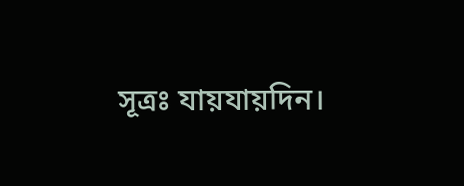সূত্রঃ যায়যায়দিন।